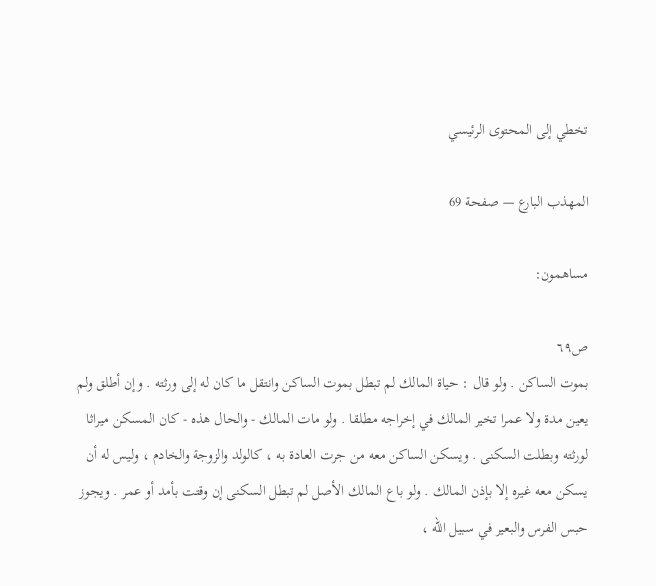تخطي إلى المحتوى الرئيسي

المهذب البارع — صفحة 69

مساهمون:

ص٦٩
بموت الساكن . ولو قال : حياة المالك لم تبطل بموت الساكن وانتقل ما كان له إلى ورثته . وإن أطلق ولم يعين مدة ولا عمرا تخير المالك في إخراجه مطلقا . ولو مات المالك - والحال هذه - كان المسكن ميراثا لورثته وبطلت السكنى . ويسكن الساكن معه من جرت العادة به ، كالولد والزوجة والخادم ، وليس له أن يسكن معه غيره إلا بإذن المالك . ولو باع المالك الأصل لم تبطل السكنى إن وقتت بأمد أو عمر . ويجوز حبس الفرس والبعير في سبيل الله ،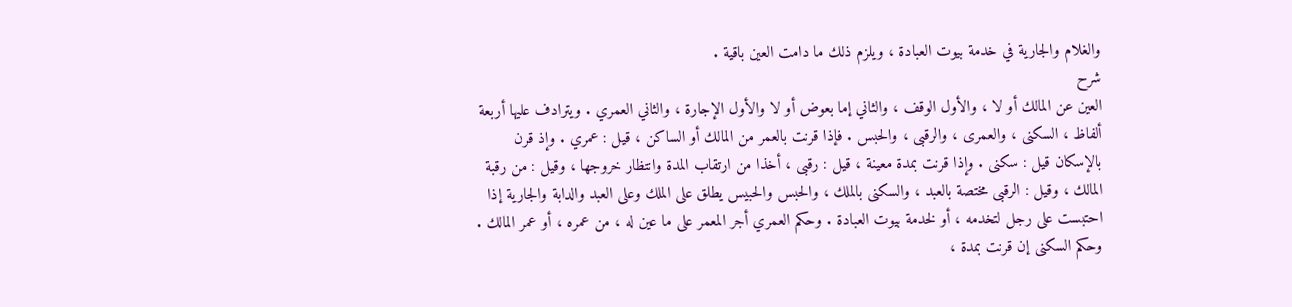والغلام والجارية في خدمة بيوت العبادة ، ويلزم ذلك ما دامت العين باقية .
شرح
العين عن المالك أو لا ، والأول الوقف ، والثاني إما بعوض أو لا والأول الإجارة ، والثاني العمري . ويترادف عليها أربعة ألفاظ ، السكنى ، والعمرى ، والرقبى ، والحبس . فإذا قرنت بالعمر من المالك أو الساكن ، قيل : عمري . وإذ قرن بالإسكان قيل : سكنى . وإذا قرنت بمدة معينة ، قيل : رقبى ، أخذا من ارتقاب المدة وانتظار خروجها ، وقيل : من رقبة المالك ، وقيل : الرقبى مختصة بالعبد ، والسكنى بالملك ، والحبس والحبيس يطلق على الملك وعلى العبد والدابة والجارية إذا احتبست على رجل لتخدمه ، أو لخدمة بيوت العبادة . وحكم العمري أجر المعمر على ما عين له ، من عمره ، أو عمر المالك . وحكم السكنى إن قرنت بمدة ،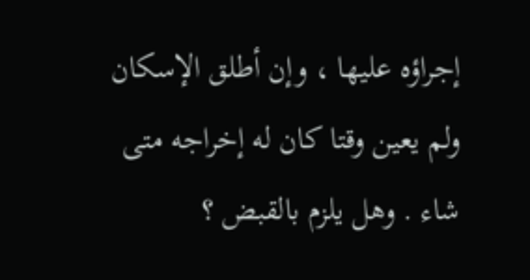إجراؤه عليها ، وإن أطلق الإسكان ولم يعين وقتا كان له إخراجه متى شاء . وهل يلزم بالقبض ؟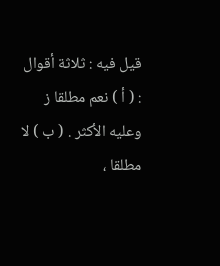قيل فيه : ثلاثة أقوال : ( أ ) نعم مطلقا ز وعليه الأكثر . ( ب ) لا مطلقا ،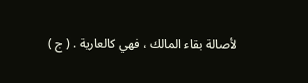لأصالة بقاء المالك ، فهي كالعارية . ( ج )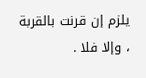يلزم إن قرنت بالقربة ، وإلا فلا .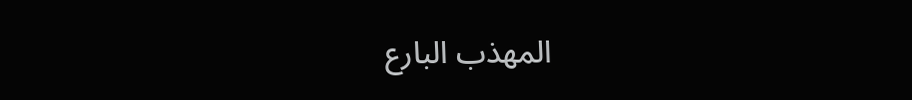المهذب البارع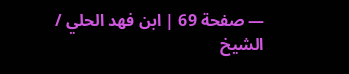— صفحة 69 | ابن فهد الحلي / الشيخ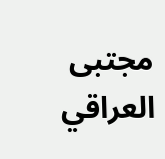مجتبى العراقي